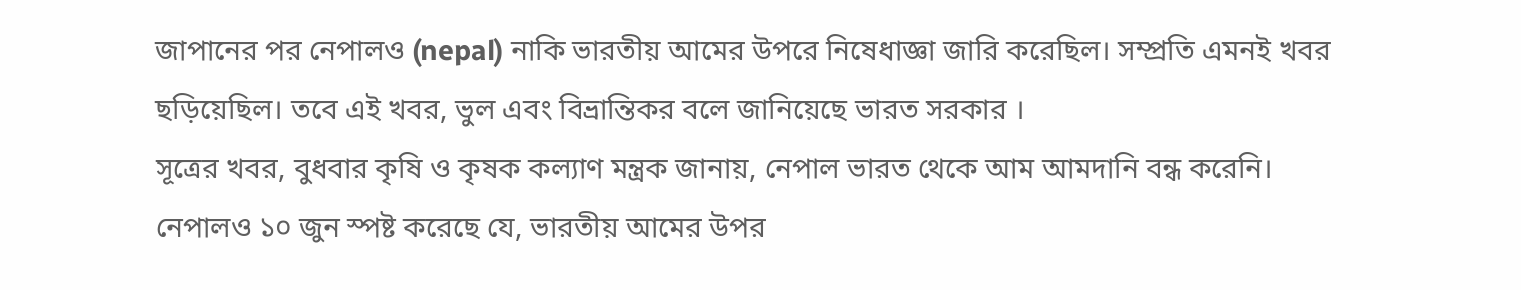জাপানের পর নেপালও (nepal) নাকি ভারতীয় আমের উপরে নিষেধাজ্ঞা জারি করেছিল। সম্প্রতি এমনই খবর ছড়িয়েছিল। তবে এই খবর, ভুল এবং বিভ্রান্তিকর বলে জানিয়েছে ভারত সরকার ।
সূত্রের খবর, বুধবার কৃষি ও কৃষক কল্যাণ মন্ত্রক জানায়, নেপাল ভারত থেকে আম আমদানি বন্ধ করেনি। নেপালও ১০ জুন স্পষ্ট করেছে যে, ভারতীয় আমের উপর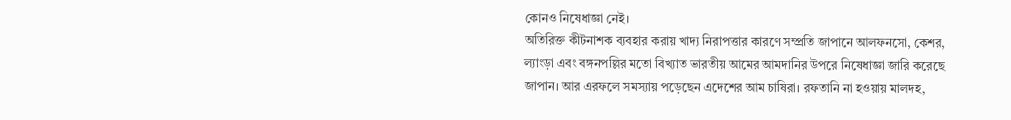কোনও নিষেধাজ্ঞা নেই।
অতিরিক্ত কীটনাশক ব্যবহার করায় খাদ্য নিরাপত্তার কারণে সম্প্রতি জাপানে আলফনসো, কেশর, ল্যাংড়া এবং বঙ্গনপল্লির মতো বিখ্যাত ভারতীয় আমের আমদানির উপরে নিষেধাজ্ঞা জারি করেছে জাপান। আর এরফলে সমস্যায় পড়েছেন এদেশের আম চাষিরা। রফতানি না হওয়ায় মালদহ,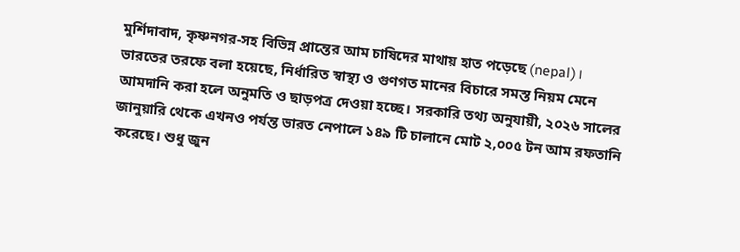মুর্শিদাবাদ, কৃষ্ণনগর-সহ বিভিন্ন প্রান্তের আম চাষিদের মাথায় হাত পড়েছে (nepal)।
ভারতের তরফে বলা হয়েছে, নির্ধারিত স্বাস্থ্য ও গুণগত মানের বিচারে সমস্ত নিয়ম মেনে আমদানি করা হলে অনুমতি ও ছাড়পত্র দেওয়া হচ্ছে। সরকারি তথ্য অনুযায়ী, ২০২৬ সালের জানুয়ারি থেকে এখনও পর্যন্ত ভারত নেপালে ১৪৯ টি চালানে মোট ২,০০৫ টন আম রফতানি করেছে। শুধু জুন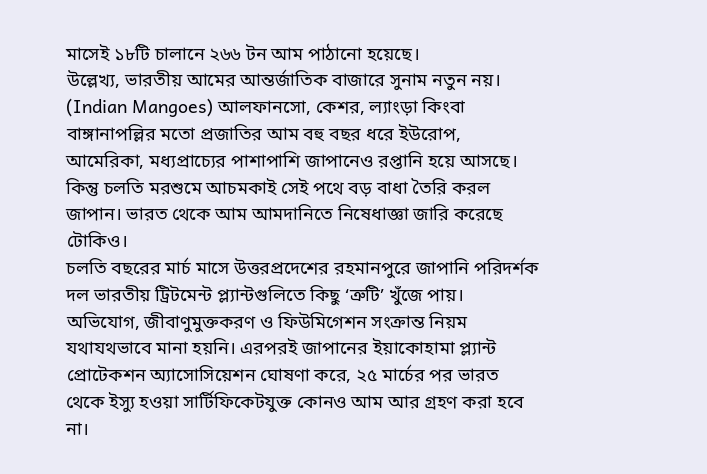মাসেই ১৮টি চালানে ২৬৬ টন আম পাঠানো হয়েছে।
উল্লেখ্য, ভারতীয় আমের আন্তর্জাতিক বাজারে সুনাম নতুন নয়। (Indian Mangoes) আলফানসো, কেশর, ল্যাংড়া কিংবা বাঙ্গানাপল্লির মতো প্রজাতির আম বহু বছর ধরে ইউরোপ, আমেরিকা, মধ্যপ্রাচ্যের পাশাপাশি জাপানেও রপ্তানি হয়ে আসছে। কিন্তু চলতি মরশুমে আচমকাই সেই পথে বড় বাধা তৈরি করল জাপান। ভারত থেকে আম আমদানিতে নিষেধাজ্ঞা জারি করেছে টোকিও।
চলতি বছরের মার্চ মাসে উত্তরপ্রদেশের রহমানপুরে জাপানি পরিদর্শক দল ভারতীয় ট্রিটমেন্ট প্ল্যান্টগুলিতে কিছু ‘ত্রুটি’ খুঁজে পায়। অভিযোগ, জীবাণুমুক্তকরণ ও ফিউমিগেশন সংক্রান্ত নিয়ম যথাযথভাবে মানা হয়নি। এরপরই জাপানের ইয়াকোহামা প্ল্যান্ট প্রোটেকশন অ্যাসোসিয়েশন ঘোষণা করে, ২৫ মার্চের পর ভারত থেকে ইস্যু হওয়া সার্টিফিকেটযুক্ত কোনও আম আর গ্রহণ করা হবে না।